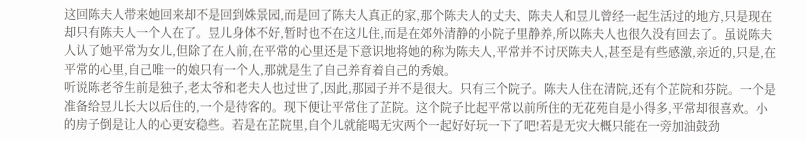这回陈夫人带来她回来却不是回到姝景园,而是回了陈夫人真正的家,那个陈夫人的丈夫、陈夫人和昱儿曾经一起生活过的地方,只是现在却只有陈夫人一个人在了。昱儿身体不好,暂时也不在这儿住,而是在郊外清静的小院子里静养,所以陈夫人也很久没有回去了。虽说陈夫人认了她平常为女儿,但除了在人前,在平常的心里还是下意识地将她的称为陈夫人,平常并不讨厌陈夫人,甚至是有些感激,亲近的,只是,在平常的心里,自己唯一的娘只有一个人,那就是生了自己养育着自己的秀娘。
听说陈老爷生前是独子,老太爷和老夫人也过世了,因此,那园子并不是很大。只有三个院子。陈夫人住在清院,还有个芷院和芬院。一个是准备给昱儿长大以后住的,一个是待客的。现下便让平常住了芷院。这个院子比起平常以前所住的无花苑自是小得多,平常却很喜欢。小的房子倒是让人的心更安稳些。若是在芷院里,自个儿就能喝无灾两个一起好好玩一下了吧!若是无灾大概只能在一旁加油鼓劲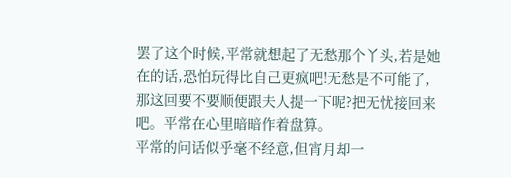罢了这个时候,平常就想起了无愁那个丫头,若是她在的话,恐怕玩得比自己更疯吧!无愁是不可能了,那这回要不要顺便跟夫人提一下呢?把无忧接回来吧。平常在心里暗暗作着盘算。
平常的问话似乎毫不经意,但宵月却一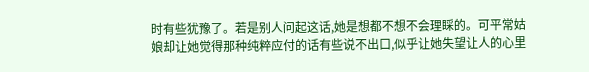时有些犹豫了。若是别人问起这话,她是想都不想不会理睬的。可平常姑娘却让她觉得那种纯粹应付的话有些说不出口,似乎让她失望让人的心里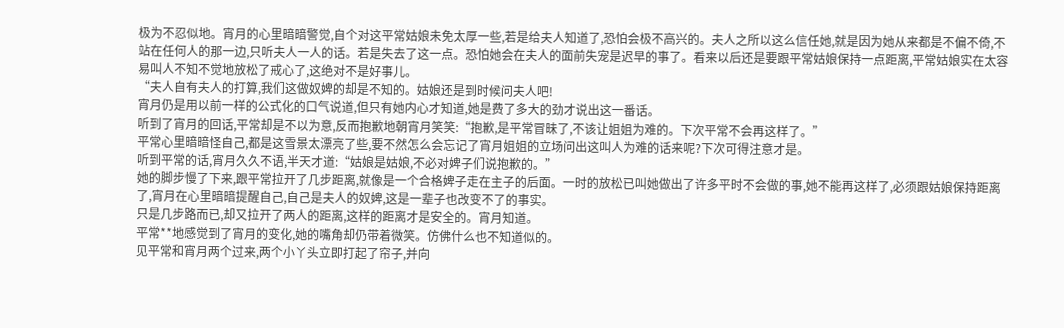极为不忍似地。宵月的心里暗暗警觉,自个对这平常姑娘未免太厚一些,若是给夫人知道了,恐怕会极不高兴的。夫人之所以这么信任她,就是因为她从来都是不偏不倚,不站在任何人的那一边,只听夫人一人的话。若是失去了这一点。恐怕她会在夫人的面前失宠是迟早的事了。看来以后还是要跟平常姑娘保持一点距离,平常姑娘实在太容易叫人不知不觉地放松了戒心了,这绝对不是好事儿。
“夫人自有夫人的打算,我们这做奴婢的却是不知的。姑娘还是到时候问夫人吧!
宵月仍是用以前一样的公式化的口气说道,但只有她内心才知道,她是费了多大的劲才说出这一番话。
听到了宵月的回话,平常却是不以为意,反而抱歉地朝宵月笑笑:“抱歉,是平常冒昧了,不该让姐姐为难的。下次平常不会再这样了。”
平常心里暗暗怪自己,都是这雪景太漂亮了些,要不然怎么会忘记了宵月姐姐的立场问出这叫人为难的话来呢?下次可得注意才是。
听到平常的话,宵月久久不语,半天才道:“姑娘是姑娘,不必对婢子们说抱歉的。”
她的脚步慢了下来,跟平常拉开了几步距离,就像是一个合格婢子走在主子的后面。一时的放松已叫她做出了许多平时不会做的事,她不能再这样了,必须跟姑娘保持距离了,宵月在心里暗暗提醒自己,自己是夫人的奴婢,这是一辈子也改变不了的事实。
只是几步路而已,却又拉开了两人的距离,这样的距离才是安全的。宵月知道。
平常**地感觉到了宵月的变化,她的嘴角却仍带着微笑。仿佛什么也不知道似的。
见平常和宵月两个过来,两个小丫头立即打起了帘子,并向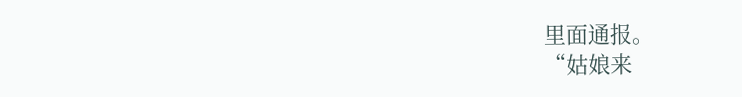里面通报。
“姑娘来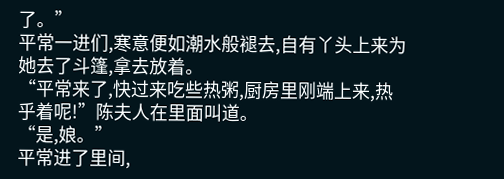了。”
平常一进们,寒意便如潮水般褪去,自有丫头上来为她去了斗篷,拿去放着。
“平常来了,快过来吃些热粥,厨房里刚端上来,热乎着呢!”陈夫人在里面叫道。
“是,娘。”
平常进了里间,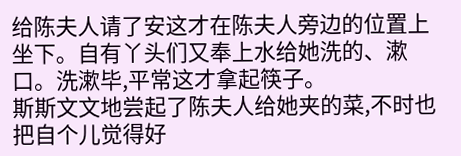给陈夫人请了安这才在陈夫人旁边的位置上坐下。自有丫头们又奉上水给她洗的、漱口。洗漱毕,平常这才拿起筷子。
斯斯文文地尝起了陈夫人给她夹的菜,不时也把自个儿觉得好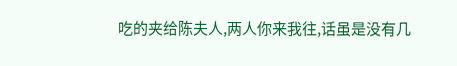吃的夹给陈夫人,两人你来我往,话虽是没有几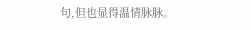句,但也显得温情脉脉。